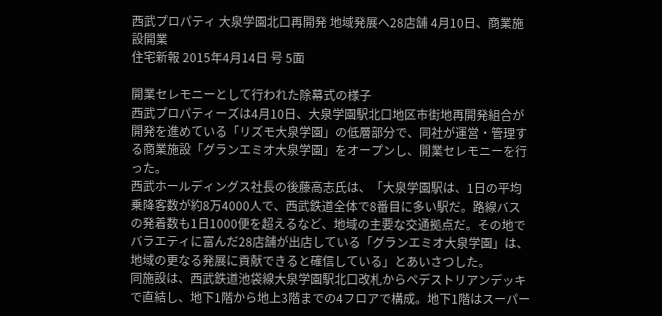西武プロパティ 大泉学園北口再開発 地域発展へ28店舗 4月10日、商業施設開業
住宅新報 2015年4月14日 号 5面

開業セレモニーとして行われた除幕式の様子
西武プロパティーズは4月10日、大泉学園駅北口地区市街地再開発組合が開発を進めている「リズモ大泉学園」の低層部分で、同社が運営・管理する商業施設「グランエミオ大泉学園」をオープンし、開業セレモニーを行った。
西武ホールディングス社長の後藤高志氏は、「大泉学園駅は、1日の平均乗降客数が約8万4000人で、西武鉄道全体で8番目に多い駅だ。路線バスの発着数も1日1000便を超えるなど、地域の主要な交通拠点だ。その地でバラエティに富んだ28店舗が出店している「グランエミオ大泉学園」は、地域の更なる発展に貢献できると確信している」とあいさつした。
同施設は、西武鉄道池袋線大泉学園駅北口改札からペデストリアンデッキで直結し、地下1階から地上3階までの4フロアで構成。地下1階はスーパー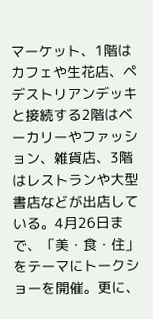マーケット、1階はカフェや生花店、ペデストリアンデッキと接続する2階はベーカリーやファッション、雑貨店、3階はレストランや大型書店などが出店している。4月26日まで、「美・食・住」をテーマにトークショーを開催。更に、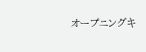オープニングキ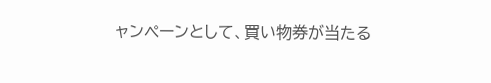ャンペーンとして、買い物券が当たる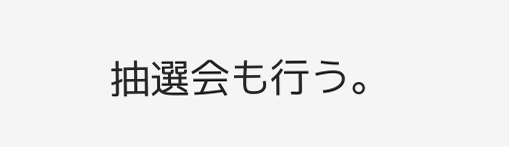抽選会も行う。